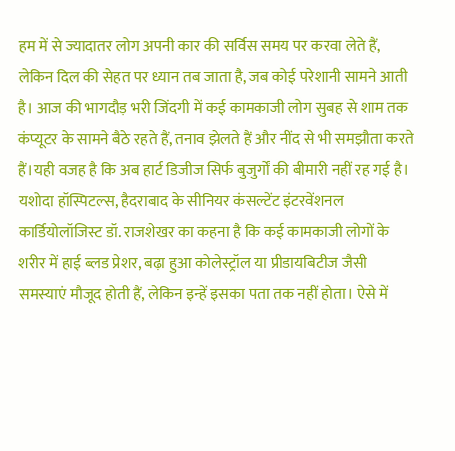हम में से ज्यादातर लोग अपनी कार की सर्विस समय पर करवा लेते हैं, लेकिन दिल की सेहत पर ध्यान तब जाता है, जब कोई परेशानी सामने आती है। आज की भागदौड़ भरी जिंदगी में कई कामकाजी लोग सुबह से शाम तक कंप्यूटर के सामने बैठे रहते हैं, तनाव झेलते हैं और नींद से भी समझौता करते हैं।यही वजह है कि अब हार्ट डिजीज सिर्फ बुजुर्गों की बीमारी नहीं रह गई है।
यशोदा हॉस्पिटल्स, हैदराबाद के सीनियर कंसल्टेंट इंटरवेंशनल कार्डियोलॉजिस्ट डॉ. राजशेखर का कहना है कि कई कामकाजी लोगों के शरीर में हाई ब्लड प्रेशर, बढ़ा हुआ कोलेस्ट्रॉल या प्रीडायबिटीज जैसी समस्याएं मौजूद होती हैं, लेकिन इन्हें इसका पता तक नहीं होता। ऐसे में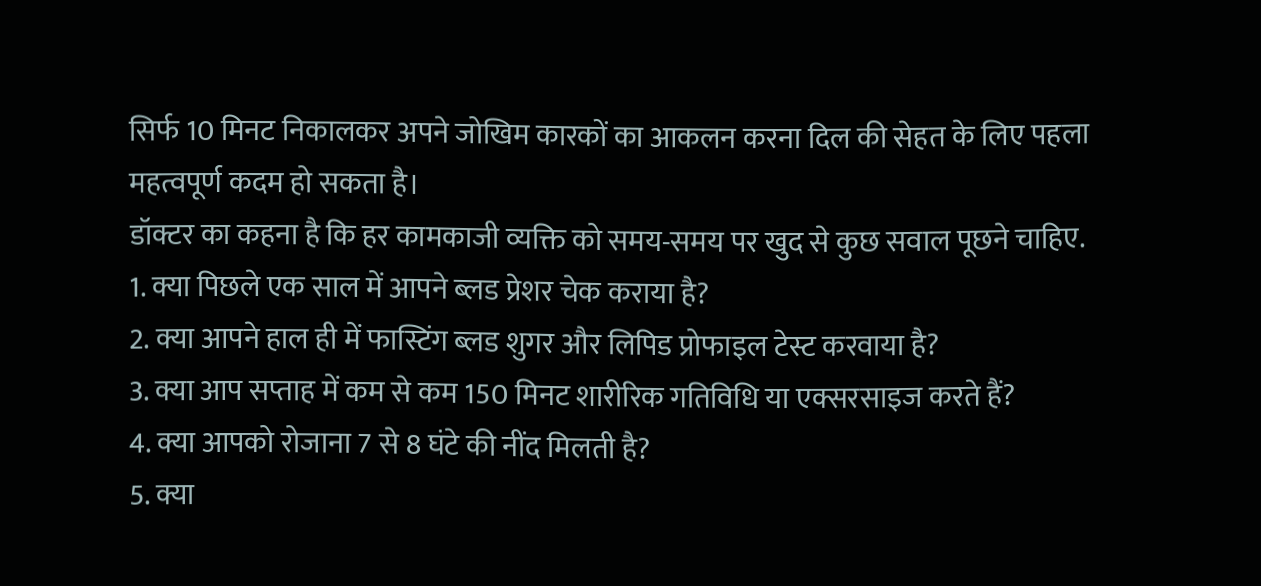सिर्फ 10 मिनट निकालकर अपने जोखिम कारकों का आकलन करना दिल की सेहत के लिए पहला महत्वपूर्ण कदम हो सकता है।
डॉक्टर का कहना है कि हर कामकाजी व्यक्ति को समय-समय पर खुद से कुछ सवाल पूछने चाहिए.
1. क्या पिछले एक साल में आपने ब्लड प्रेशर चेक कराया है?
2. क्या आपने हाल ही में फास्टिंग ब्लड शुगर और लिपिड प्रोफाइल टेस्ट करवाया है?
3. क्या आप सप्ताह में कम से कम 150 मिनट शारीरिक गतिविधि या एक्सरसाइज करते हैं?
4. क्या आपको रोजाना 7 से 8 घंटे की नींद मिलती है?
5. क्या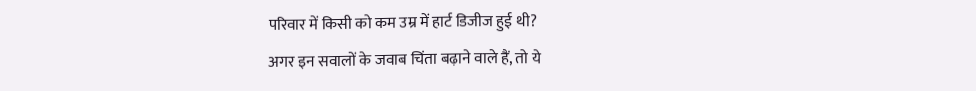परिवार में किसी को कम उम्र में हार्ट डिजीज हुई थी?
अगर इन सवालों के जवाब चिंता बढ़ाने वाले हैं, तो ये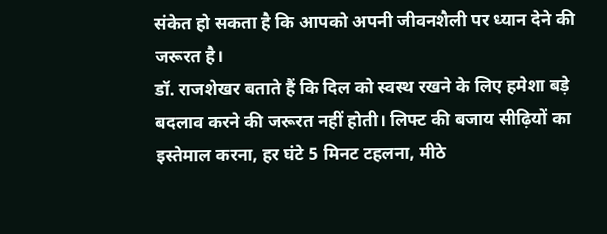संकेत हो सकता है कि आपको अपनी जीवनशैली पर ध्यान देने की जरूरत है।
डॉ. राजशेखर बताते हैं कि दिल को स्वस्थ रखने के लिए हमेशा बड़े बदलाव करने की जरूरत नहीं होती। लिफ्ट की बजाय सीढ़ियों का इस्तेमाल करना, हर घंटे 5 मिनट टहलना, मीठे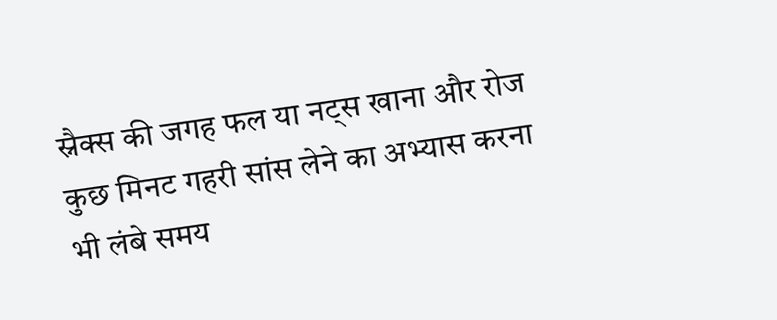स्नैक्स की जगह फल या नट्स खाना और रोज कुछ मिनट गहरी सांस लेने का अभ्यास करना भी लंबे समय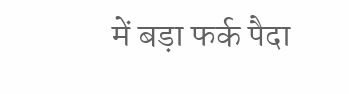में बड़ा फर्क पैदा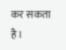कर सकता है।